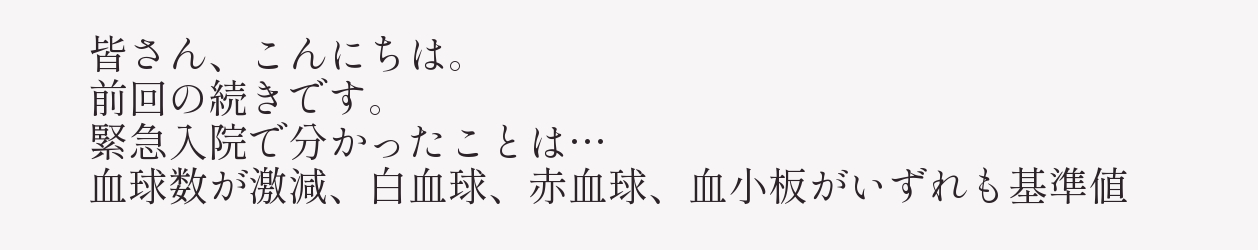皆さん、こんにちは。
前回の続きです。
緊急入院で分かったことは…
血球数が激減、白血球、赤血球、血小板がいずれも基準値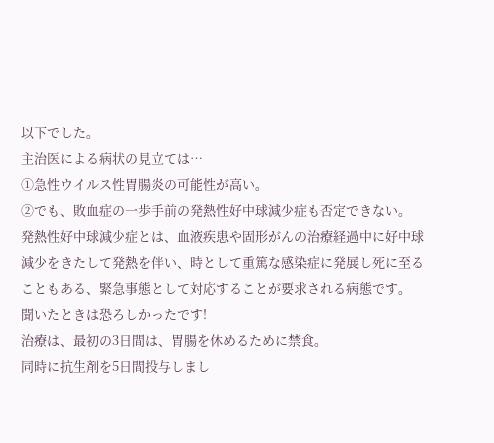以下でした。
主治医による病状の見立ては…
①急性ウイルス性胃腸炎の可能性が高い。
②でも、敗血症の一歩手前の発熱性好中球減少症も否定できない。
発熱性好中球減少症とは、血液疾患や固形がんの治療経過中に好中球減少をきたして発熱を伴い、時として重篤な感染症に発展し死に至ることもある、緊急事態として対応することが要求される病態です。
聞いたときは恐ろしかったです!
治療は、最初の3日間は、胃腸を休めるために禁食。
同時に抗生剤を5日間投与しまし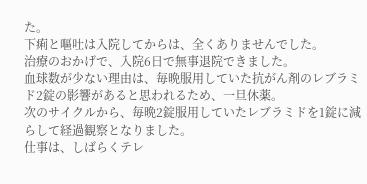た。
下痢と嘔吐は入院してからは、全くありませんでした。
治療のおかげで、入院6日で無事退院できました。
血球数が少ない理由は、毎晩服用していた抗がん剤のレブラミド2錠の影響があると思われるため、一旦休薬。
次のサイクルから、毎晩2錠服用していたレブラミドを1錠に減らして経過観察となりました。
仕事は、しばらくテレ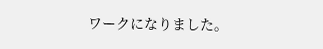ワークになりました。